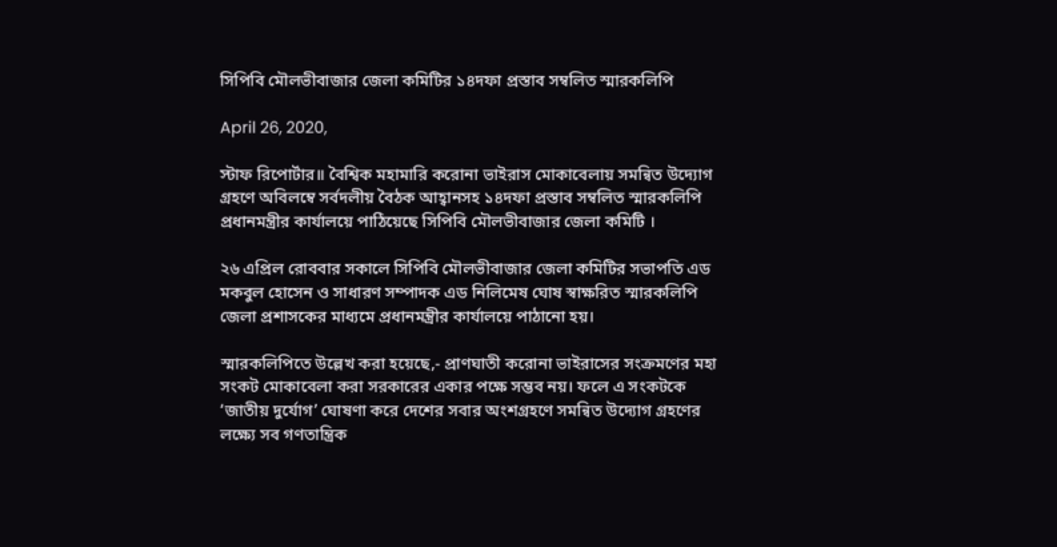সিপিবি মৌলভীবাজার জেলা কমিটির ১৪দফা প্রস্তাব সম্বলিত স্মারকলিপি

April 26, 2020,

স্টাফ রিপোর্টার॥ বৈশ্বিক মহামারি করোনা ভাইরাস মোকাবেলায় সমন্বিত উদ্যোগ গ্রহণে অবিলম্বে সর্বদলীয় বৈঠক আহ্বানসহ ১৪দফা প্রস্তাব সম্বলিত স্মারকলিপি প্রধানমন্ত্রীর কার্যালয়ে পাঠিয়েছে সিপিবি মৌলভীবাজার জেলা কমিটি ।

২৬ এপ্রিল রোববার সকালে সিপিবি মৌলভীবাজার জেলা কমিটির সভাপতি এড মকবুল হোসেন ও সাধারণ সম্পাদক এড নিলিমেষ ঘোষ স্বাক্ষরিত স্মারকলিপি জেলা প্রশাসকের মাধ্যমে প্রধানমন্ত্রীর কার্যালয়ে পাঠানো হয়।

স্মারকলিপিতে উল্লেখ করা হয়েছে,- প্রাণঘাতী করোনা ভাইরাসের সংক্রমণের মহা সংকট মোকাবেলা করা সরকারের একার পক্ষে সম্ভব নয়। ফলে এ সংকটকে ‘জাতীয় দুর্যোগ’ ঘোষণা করে দেশের সবার অংশগ্রহণে সমন্বিত উদ্যোগ গ্রহণের লক্ষ্যে সব গণতান্ত্রিক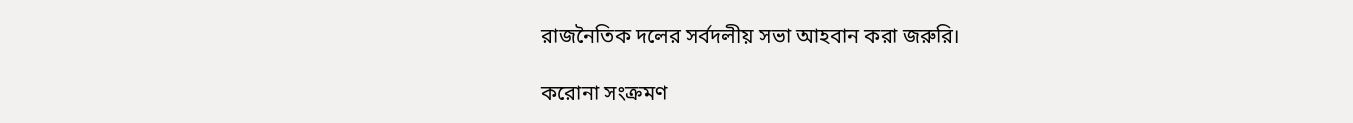রাজনৈতিক দলের সর্বদলীয় সভা আহবান করা জরুরি।

করোনা সংক্রমণ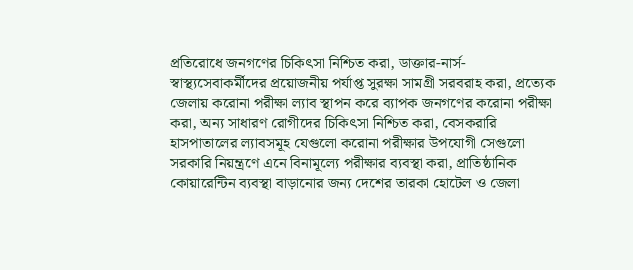প্রতিরোধে জনগণের চিকিৎসা নিশ্চিত করা, ডাক্তার-নার্স-স্বাস্থ্যসেবাকর্মীদের প্রয়োজনীয় পর্যাপ্ত সুরক্ষা সামগ্রী সরবরাহ করা, প্রত্যেক জেলায় করোনা পরীক্ষা ল্যাব স্থাপন করে ব্যাপক জনগণের করোনা পরীক্ষা করা, অন্য সাধারণ রোগীদের চিকিৎসা নিশ্চিত করা, বেসকরারি হাসপাতালের ল্যাবসমূহ যেগুলো করোনা পরীক্ষার উপযোগী সেগুলো সরকারি নিয়ন্ত্রণে এনে বিনামূল্যে পরীক্ষার ব্যবস্থা করা, প্রাতিষ্ঠানিক কোয়ারেন্টিন ব্যবস্থা বাড়ানোর জন্য দেশের তারকা হোটেল ও জেলা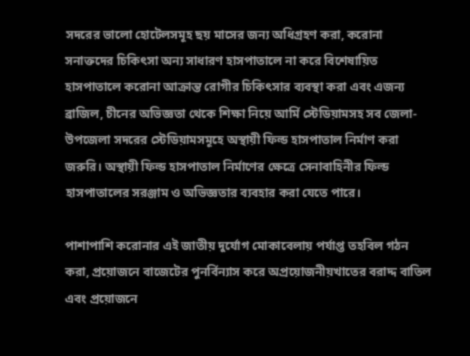সদরের ভালো হোটেলসমূহ ছয় মাসের জন্য অধিগ্রহণ করা, করোনা সনাক্তদের চিকিৎসা অন্য সাধারণ হাসপাতালে না করে বিশেষায়িত হাসপাতালে করোনা আক্রান্ত রোগীর চিকিৎসার ব্যবস্থা করা এবং এজন্য ব্রাজিল, চীনের অভিজ্ঞতা থেকে শিক্ষা নিয়ে আর্মি স্টেডিয়ামসহ সব জেলা-উপজেলা সদরের স্টেডিয়ামসমূহে অস্থায়ী ফিল্ড হাসপাতাল নির্মাণ করা জরুরি। অস্থায়ী ফিল্ড হাসপাতাল নির্মাণের ক্ষেত্রে সেনাবাহিনীর ফিল্ড হাসপাতালের সরঞ্জাম ও অভিজ্ঞতার ব্যবহার করা যেতে পারে।

পাশাপাশি করোনার এই জাতীয় দুর্যোগ মোকাবেলায় পর্যাপ্ত তহবিল গঠন করা, প্রয়োজনে বাজেটের পুনর্বিন্যাস করে অপ্রয়োজনীয়খাতের বরাদ্দ বাতিল এবং প্রয়োজনে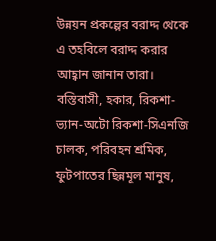উন্নয়ন প্রকল্পের বরাদ্দ থেকে এ তহবিলে বরাদ্দ করার আহ্বান জানান তারা। বস্তিবাসী, হকার, রিকশা-ভ্যান-অটো রিকশা-সিএনজি চালক, পরিবহন শ্রমিক, ফুটপাতের ছিন্নমূল মানুষ,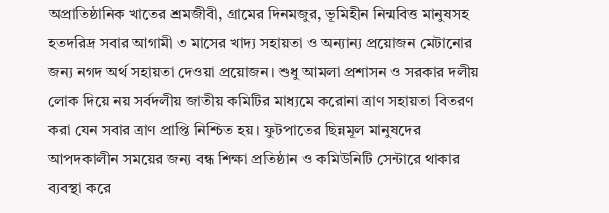অপ্রাতিষ্ঠানিক খাতের শ্রমজীবী, গ্রামের দিনমজুর, ভূমিহীন নিন্মবিত্ত মানুষসহ হতদরিদ্র সবার আগামী ৩ মাসের খাদ্য সহায়তা ও অন্যান্য প্রয়োজন মেটানোর জন্য নগদ অর্থ সহায়তা দেওয়া প্রয়োজন। শুধু আমলা প্রশাসন ও সরকার দলীয় লোক দিয়ে নয় সর্বদলীয় জাতীয় কমিটির মাধ্যমে করোনা ত্রাণ সহায়তা বিতরণ করা যেন সবার ত্রাণ প্রাপ্তি নিশ্চিত হয়। ফুটপাতের ছিন্নমূল মানুষদের আপদকালীন সময়ের জন্য বন্ধ শিক্ষা প্রতিষ্ঠান ও কমিউনিটি সেন্টারে থাকার ব্যবস্থা করে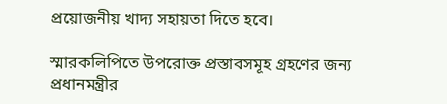প্রয়োজনীয় খাদ্য সহায়তা দিতে হবে।

স্মারকলিপিতে উপরোক্ত প্রস্তাবসমূহ গ্রহণের জন্য প্রধানমন্ত্রীর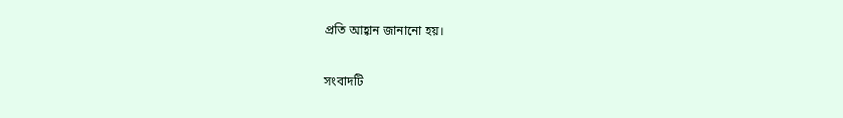প্রতি আহ্বান জানানো হয়।

সংবাদটি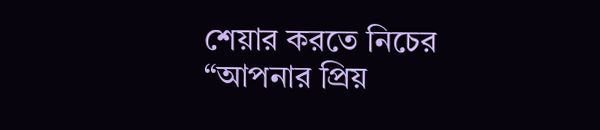শেয়ার করতে নিচের “আপনার প্রিয়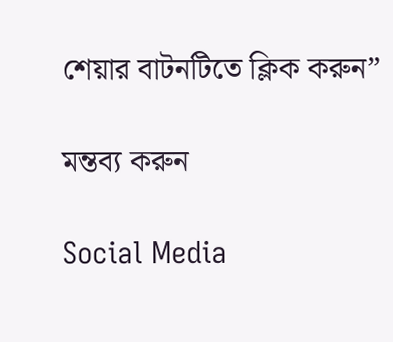শেয়ার বাটনটিতে ক্লিক করুন”

মন্তব্য করুন

Social Media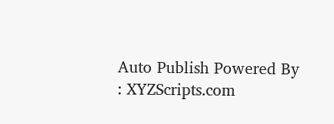Auto Publish Powered By : XYZScripts.com